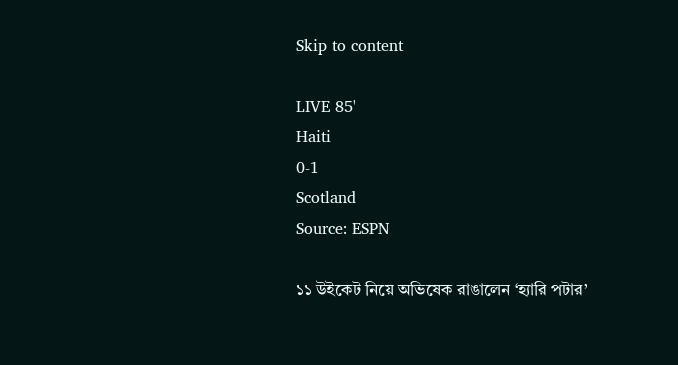Skip to content

LIVE 85'
Haiti
0-1
Scotland
Source: ESPN

১১ উইকেট নিয়ে অভিষেক রাঙালেন ‘হ্যারি পটার’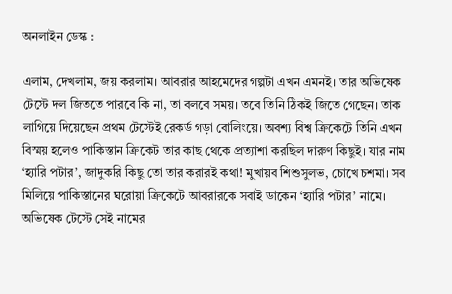অনলাইন ডেস্ক :

এলাম, দেখলাম, জয় করলাম। আবরার আহমেদের গল্পটা এখন এমনই। তার অভিষেক টেস্টে দল জিততে পারবে কি না, তা বলবে সময়। তবে তিনি ঠিকই জিতে গেছেন। তাক লাগিয়ে দিয়েছেন প্রথম টেস্টেই রেকর্ড গড়া বোলিংয়ে। অবশ্য বিশ্ব ক্রিকেটে তিনি এখন বিস্ময় হলেও পাকিস্তান ক্রিকেট তার কাছ থেকে প্রত্যাশা করছিল দারুণ কিছুই। যার নাম ‘হ্যারি পটার’, জাদুকরি কিছু তো তার করারই কথা! মুখায়ব শিশুসুলভ, চোখে চশমা। সব মিলিয়ে পাকিস্তানের ঘরোয়া ক্রিকেটে আবরারকে সবাই ডাকেন ‘হ্যারি পটার’ নামে। অভিষেক টেস্টে সেই নামের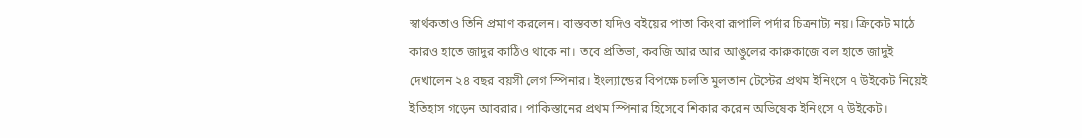স্বার্থকতাও তিনি প্রমাণ করলেন। বাস্তবতা যদিও বইয়ের পাতা কিংবা রূপালি পর্দার চিত্রনাট্য নয়। ক্রিকেট মাঠে কারও হাতে জাদুর কাঠিও থাকে না। তবে প্রতিভা, কবজি আর আর আঙুলের কারুকাজে বল হাতে জাদুই দেখালেন ২৪ বছর বয়সী লেগ স্পিনার। ইংল্যান্ডের বিপক্ষে চলতি মুলতান টেস্টের প্রথম ইনিংসে ৭ উইকেট নিয়েই ইতিহাস গড়েন আবরার। পাকিস্তানের প্রথম স্পিনার হিসেবে শিকার করেন অভিষেক ইনিংসে ৭ উইকেট।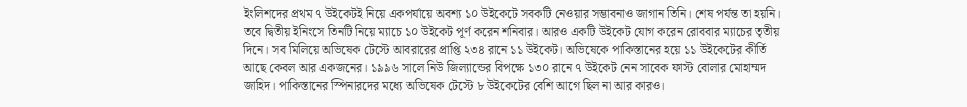ইংলিশদের প্রথম ৭ উইকেটই নিয়ে একপর্যায়ে অবশ্য ১০ উইকেটে সবকটি নেওয়ার সম্ভাবনাও জাগান তিনি। শেষ পর্যন্ত তা হয়নি। তবে দ্বিতীয় ইনিংসে তিনটি নিয়ে ম্যাচে ১০ উইকেট পূর্ণ করেন শনিবার। আরও একটি উইকেট যোগ করেন রোববার ম্যাচের তৃতীয় দিনে। সব মিলিয়ে অভিষেক টেস্টে আবরারের প্রাপ্তি ২৩৪ রানে ১১ উইকেট। অভিষেকে পাকিস্তানের হয়ে ১১ উইকেটের কীর্তি আছে কেবল আর একজনের। ১৯৯৬ সালে নিউ জিল্যান্ডের বিপক্ষে ১৩০ রানে ৭ উইকেট নেন সাবেক ফাস্ট বোলার মোহাম্মদ জাহিদ। পাকিস্তানের স্পিনারদের মধ্যে অভিষেক টেস্টে ৮ উইকেটের বেশি আগে ছিল না আর কারও।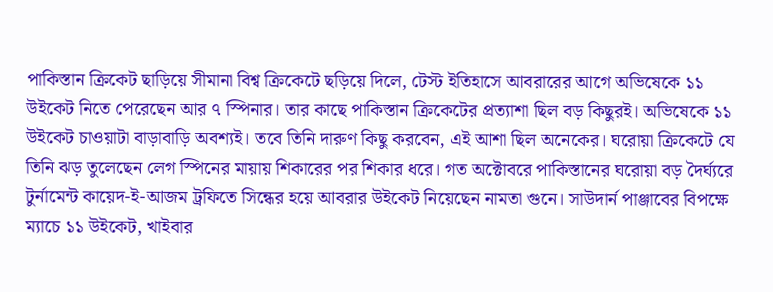পাকিস্তান ক্রিকেট ছাড়িয়ে সীমানা বিশ্ব ক্রিকেটে ছড়িয়ে দিলে, টেস্ট ইতিহাসে আবরারের আগে অভিষেকে ১১ উইকেট নিতে পেরেছেন আর ৭ স্পিনার। তার কাছে পাকিস্তান ক্রিকেটের প্রত্যাশা ছিল বড় কিছুরই। অভিষেকে ১১ উইকেট চাওয়াটা বাড়াবাড়ি অবশ্যই। তবে তিনি দারুণ কিছু করবেন, এই আশা ছিল অনেকের। ঘরোয়া ক্রিকেটে যে তিনি ঝড় তুলেছেন লেগ স্পিনের মায়ায় শিকারের পর শিকার ধরে। গত অক্টোবরে পাকিস্তানের ঘরোয়া বড় দৈর্ঘ্যরে টুর্নামেন্ট কায়েদ-ই-আজম ট্রফিতে সিন্ধের হয়ে আবরার উইকেট নিয়েছেন নামতা গুনে। সাউদার্ন পাঞ্জাবের বিপক্ষে ম্যাচে ১১ উইকেট, খাইবার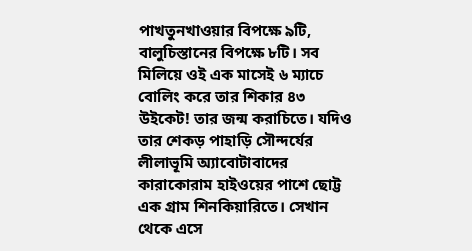পাখতুনখাওয়ার বিপক্ষে ৯টি, বালুচিস্তানের বিপক্ষে ৮টি। সব মিলিয়ে ওই এক মাসেই ৬ ম্যাচে বোলিং করে তার শিকার ৪৩ উইকেট! তার জন্ম করাচিতে। যদিও তার শেকড় পাহাড়ি সৌন্দর্যের লীলাভূমি অ্যাবোটাবাদের কারাকোরাম হাইওয়ের পাশে ছোট্ট এক গ্রাম শিনকিয়ারিতে। সেখান থেকে এসে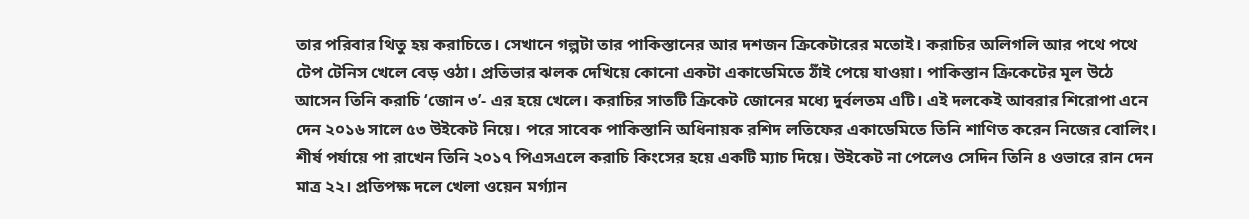তার পরিবার থিতু হয় করাচিতে। সেখানে গল্পটা তার পাকিস্তানের আর দশজন ক্রিকেটারের মতোই। করাচির অলিগলি আর পথে পথে টেপ টেনিস খেলে বেড় ওঠা। প্রতিভার ঝলক দেখিয়ে কোনো একটা একাডেমিতে ঠাঁই পেয়ে যাওয়া। পাকিস্তান ক্রিকেটের মূল উঠে আসেন তিনি করাচি ‘জোন ৩’- এর হয়ে খেলে। করাচির সাতটি ক্রিকেট জোনের মধ্যে দুর্বলতম এটি। এই দলকেই আবরার শিরোপা এনে দেন ২০১৬ সালে ৫৩ উইকেট নিয়ে। পরে সাবেক পাকিস্তানি অধিনায়ক রশিদ লতিফের একাডেমিতে তিনি শাণিত করেন নিজের বোলিং। শীর্ষ পর্যায়ে পা রাখেন তিনি ২০১৭ পিএসএলে করাচি কিংসের হয়ে একটি ম্যাচ দিয়ে। উইকেট না পেলেও সেদিন তিনি ৪ ওভারে রান দেন মাত্র ২২। প্রতিপক্ষ দলে খেলা ওয়েন মর্গ্যান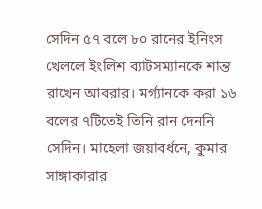সেদিন ৫৭ বলে ৮০ রানের ইনিংস খেললে ইংলিশ ব্যাটসম্যানকে শান্ত রাখেন আবরার। মর্গ্যানকে করা ১৬ বলের ৭টিতেই তিনি রান দেননি সেদিন। মাহেলা জয়াবর্ধনে, কুমার সাঙ্গাকারার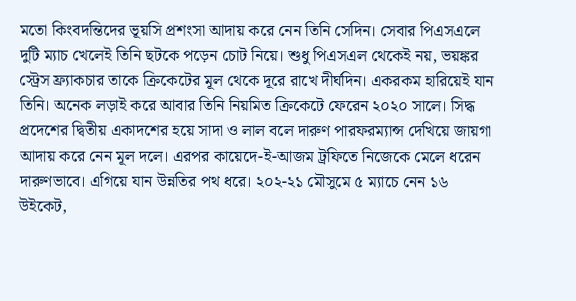মতো কিংবদন্তিদের ভূয়সি প্রশংসা আদায় করে নেন তিনি সেদিন। সেবার পিএসএলে দুটি ম্যাচ খেলেই তিনি ছটকে পড়েন চোট নিয়ে। শুধু পিএসএল থেকেই নয়, ভয়ঙ্কর স্ট্রেস ফ্র্যাকচার তাকে ক্রিকেটের মূল থেকে দূরে রাখে দীর্ঘদিন। একরকম হারিয়েই যান তিনি। অনেক লড়াই করে আবার তিনি নিয়মিত ক্রিকেটে ফেরেন ২০২০ সালে। সিদ্ধ প্রদেশের দ্বিতীয় একাদশের হয়ে সাদা ও লাল বলে দারুণ পারফরম্যান্স দেখিয়ে জায়গা আদায় করে নেন মূল দলে। এরপর কায়েদে-ই-আজম ট্রফিতে নিজেকে মেলে ধরেন দারুণভাবে। এগিয়ে যান উন্নতির পথ ধরে। ২০২-২১ মৌসুমে ৫ ম্যাচে নেন ১৬ উইকেট,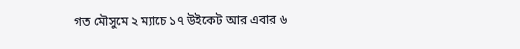গত মৌসুমে ২ ম্যাচে ১৭ উইকেট আর এবার ৬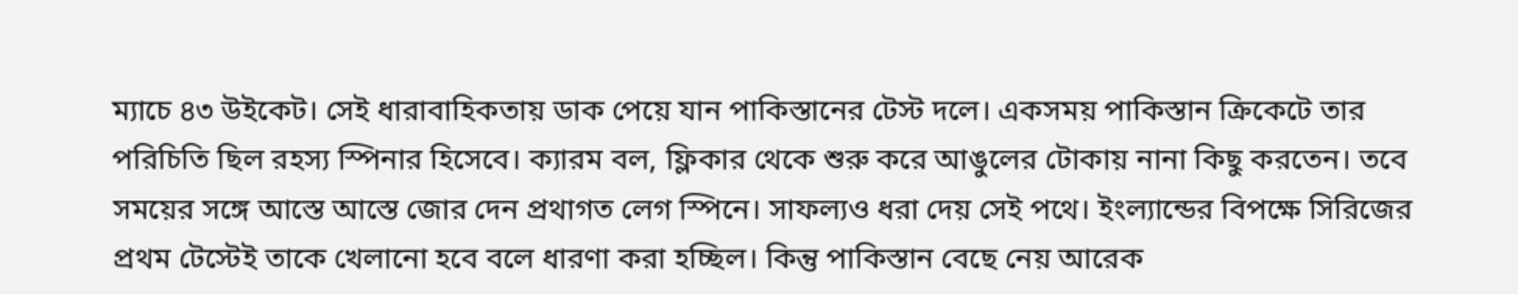ম্যাচে ৪৩ উইকেট। সেই ধারাবাহিকতায় ডাক পেয়ে যান পাকিস্তানের টেস্ট দলে। একসময় পাকিস্তান ক্রিকেটে তার পরিচিতি ছিল রহস্য স্পিনার হিসেবে। ক্যারম বল, ফ্লিকার থেকে শুরু করে আঙুলের টোকায় নানা কিছু করতেন। তবে সময়ের সঙ্গে আস্তে আস্তে জোর দেন প্রথাগত লেগ স্পিনে। সাফল্যও ধরা দেয় সেই পথে। ইংল্যান্ডের বিপক্ষে সিরিজের প্রথম টেস্টেই তাকে খেলানো হবে বলে ধারণা করা হচ্ছিল। কিন্তু পাকিস্তান বেছে নেয় আরেক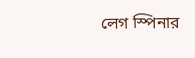লেগ স্পিনার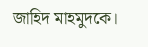জাহিদ মাহমুদকে।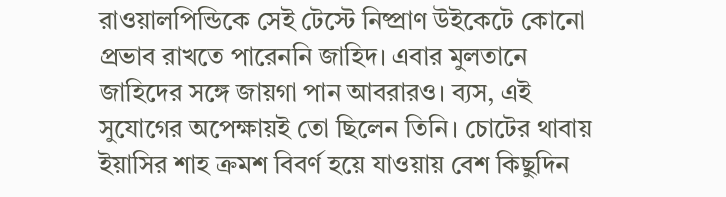রাওয়ালপিন্ডিকে সেই টেস্টে নিষ্প্রাণ উইকেটে কোনো প্রভাব রাখতে পারেননি জাহিদ। এবার মুলতানে জাহিদের সঙ্গে জায়গা পান আবরারও। ব্যস, এই সুযোগের অপেক্ষায়ই তো ছিলেন তিনি। চোটের থাবায় ইয়াসির শাহ ক্রমশ বিবর্ণ হয়ে যাওয়ায় বেশ কিছুদিন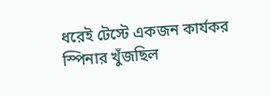ধরেই টেস্টে একজন কার্যকর স্পিনার খুঁজছিল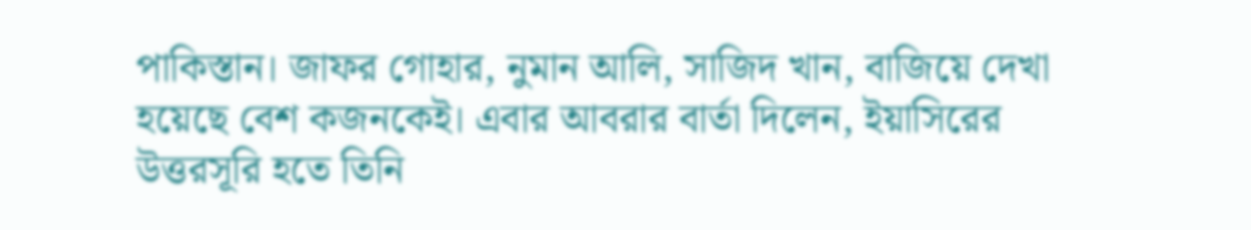পাকিস্তান। জাফর গোহার, নুমান আলি, সাজিদ খান, বাজিয়ে দেখা হয়েছে বেশ কজনকেই। এবার আবরার বার্তা দিলেন, ইয়াসিরের উত্তরসূরি হতে তিনি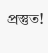প্রস্তুত!